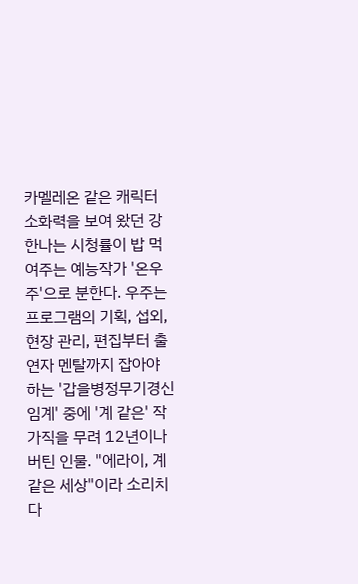카멜레온 같은 캐릭터 소화력을 보여 왔던 강한나는 시청률이 밥 먹여주는 예능작가 '온우주'으로 분한다. 우주는 프로그램의 기획, 섭외, 현장 관리, 편집부터 출연자 멘탈까지 잡아야 하는 '갑을병정무기경신임계' 중에 '계 같은' 작가직을 무려 12년이나 버틴 인물. "에라이, 계 같은 세상"이라 소리치다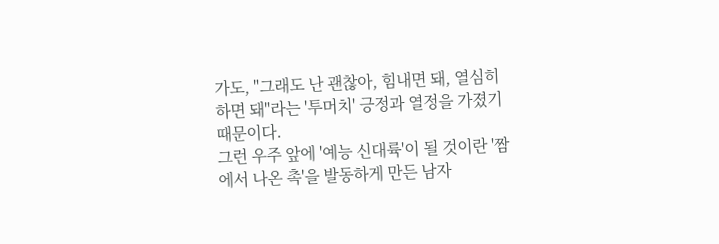가도, "그래도 난 괜찮아, 힘내면 돼, 열심히 하면 돼"라는 '투머치' 긍정과 열정을 가졌기 때문이다.
그런 우주 앞에 '예능 신대륙'이 될 것이란 '짬에서 나온 촉'을 발동하게 만든 남자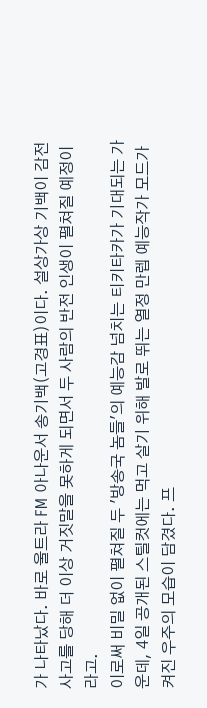가 나타났다. 바로 울트라 FM 아나운서 송기백(고경표)이다. 설상가상 기백이 감전 사고를 당해 더 이상 거짓말을 못하게 되면서 두 사람의 반전 인생이 펼쳐질 예정이라고.
이로써 비밀 없이 펼쳐질 두 '방송국 놈들'의 예능감 넘치는 티키타카가 기대되는 가운데, 4일 공개된 스틸컷에는 먹고 살기 위해 발로 뛰는 열정 만렙 예능작가 모드가 켜진 우주의 모습이 담겼다. 프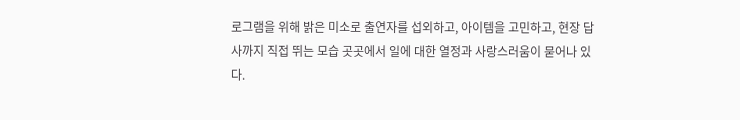로그램을 위해 밝은 미소로 출연자를 섭외하고, 아이템을 고민하고, 현장 답사까지 직접 뛰는 모습 곳곳에서 일에 대한 열정과 사랑스러움이 묻어나 있다.